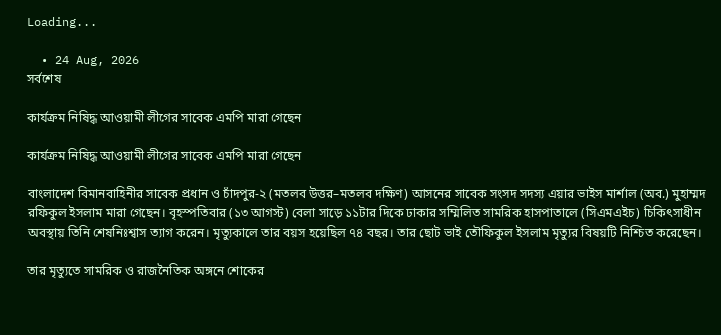Loading...

  • 24 Aug, 2026
সর্বশেষ

কার্যক্রম নিষিদ্ধ আওয়ামী লীগের সাবেক এমপি মারা গেছেন

কার্যক্রম নিষিদ্ধ আওয়ামী লীগের সাবেক এমপি মারা গেছেন

বাংলাদেশ বিমানবাহিনীর সাবেক প্রধান ও চাঁদপুর-২ (মতলব উত্তর–মতলব দক্ষিণ) আসনের সাবেক সংসদ সদস্য এয়ার ভাইস মার্শাল (অব.) মুহাম্মদ রফিকুল ইসলাম মারা গেছেন। বৃহস্পতিবার (১৩ আগস্ট) বেলা সাড়ে ১১টার দিকে ঢাকার সম্মিলিত সামরিক হাসপাতালে (সিএমএইচ) চিকিৎসাধীন অবস্থায় তিনি শেষনিঃশ্বাস ত্যাগ করেন। মৃত্যুকালে তার বয়স হয়েছিল ৭৪ বছর। তার ছোট ভাই তৌফিকুল ইসলাম মৃত্যুর বিষয়টি নিশ্চিত করেছেন।

তার মৃত্যুতে সামরিক ও রাজনৈতিক অঙ্গনে শোকের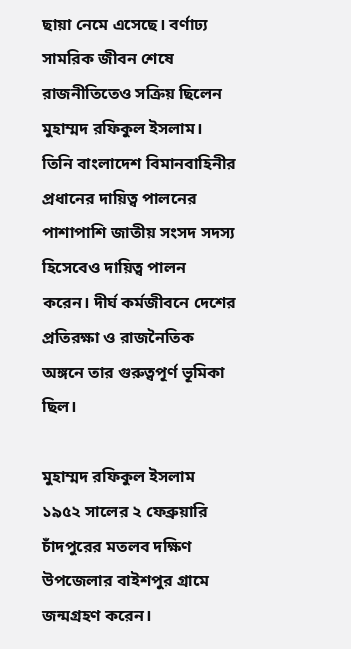ছায়া নেমে এসেছে। বর্ণাঢ্য সামরিক জীবন শেষে রাজনীতিতেও সক্রিয় ছিলেন মুহাম্মদ রফিকুল ইসলাম। তিনি বাংলাদেশ বিমানবাহিনীর প্রধানের দায়িত্ব পালনের পাশাপাশি জাতীয় সংসদ সদস্য হিসেবেও দায়িত্ব পালন করেন। দীর্ঘ কর্মজীবনে দেশের প্রতিরক্ষা ও রাজনৈতিক অঙ্গনে তার গুরুত্বপূর্ণ ভূমিকা ছিল।

মুহাম্মদ রফিকুল ইসলাম ১৯৫২ সালের ২ ফেব্রুয়ারি চাঁদপুরের মতলব দক্ষিণ উপজেলার বাইশপুর গ্রামে জন্মগ্রহণ করেন।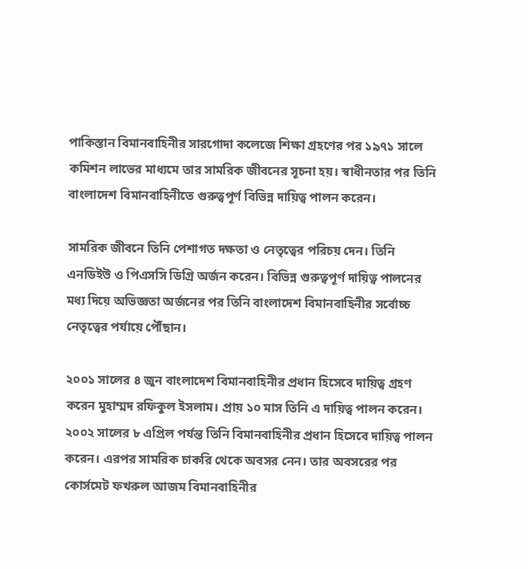পাকিস্তান বিমানবাহিনীর সারগোদা কলেজে শিক্ষা গ্রহণের পর ১৯৭১ সালে কমিশন লাভের মাধ্যমে তার সামরিক জীবনের সূচনা হয়। স্বাধীনতার পর তিনি বাংলাদেশ বিমানবাহিনীতে গুরুত্বপূর্ণ বিভিন্ন দায়িত্ব পালন করেন।

সামরিক জীবনে তিনি পেশাগত দক্ষতা ও নেতৃত্বের পরিচয় দেন। তিনি এনডিইউ ও পিএসসি ডিগ্রি অর্জন করেন। বিভিন্ন গুরুত্বপূর্ণ দায়িত্ব পালনের মধ্য দিয়ে অভিজ্ঞতা অর্জনের পর তিনি বাংলাদেশ বিমানবাহিনীর সর্বোচ্চ নেতৃত্বের পর্যায়ে পৌঁছান।

২০০১ সালের ৪ জুন বাংলাদেশ বিমানবাহিনীর প্রধান হিসেবে দায়িত্ব গ্রহণ করেন মুহাম্মদ রফিকুল ইসলাম। প্রায় ১০ মাস তিনি এ দায়িত্ব পালন করেন। ২০০২ সালের ৮ এপ্রিল পর্যন্ত তিনি বিমানবাহিনীর প্রধান হিসেবে দায়িত্ব পালন করেন। এরপর সামরিক চাকরি থেকে অবসর নেন। তার অবসরের পর কোর্সমেট ফখরুল আজম বিমানবাহিনীর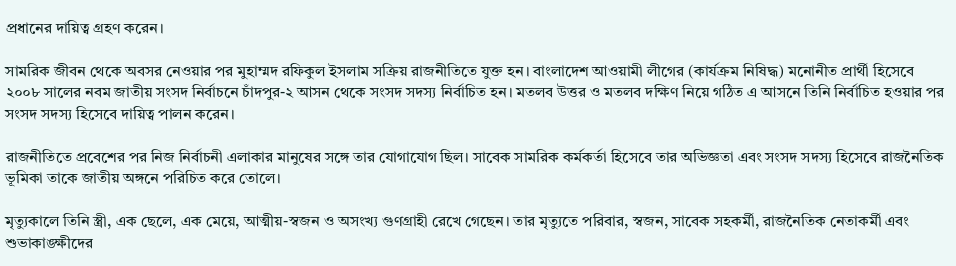প্রধানের দায়িত্ব গ্রহণ করেন।

সামরিক জীবন থেকে অবসর নেওয়ার পর মুহাম্মদ রফিকুল ইসলাম সক্রিয় রাজনীতিতে যুক্ত হন। বাংলাদেশ আওয়ামী লীগের (কার্যক্রম নিষিদ্ধ) মনোনীত প্রার্থী হিসেবে ২০০৮ সালের নবম জাতীয় সংসদ নির্বাচনে চাঁদপুর-২ আসন থেকে সংসদ সদস্য নির্বাচিত হন। মতলব উত্তর ও মতলব দক্ষিণ নিয়ে গঠিত এ আসনে তিনি নির্বাচিত হওয়ার পর সংসদ সদস্য হিসেবে দায়িত্ব পালন করেন।

রাজনীতিতে প্রবেশের পর নিজ নির্বাচনী এলাকার মানুষের সঙ্গে তার যোগাযোগ ছিল। সাবেক সামরিক কর্মকর্তা হিসেবে তার অভিজ্ঞতা এবং সংসদ সদস্য হিসেবে রাজনৈতিক ভূমিকা তাকে জাতীয় অঙ্গনে পরিচিত করে তোলে।

মৃত্যুকালে তিনি স্ত্রী, এক ছেলে, এক মেয়ে, আত্মীয়-স্বজন ও অসংখ্য গুণগ্রাহী রেখে গেছেন। তার মৃত্যুতে পরিবার, স্বজন, সাবেক সহকর্মী, রাজনৈতিক নেতাকর্মী এবং শুভাকাঙ্ক্ষীদের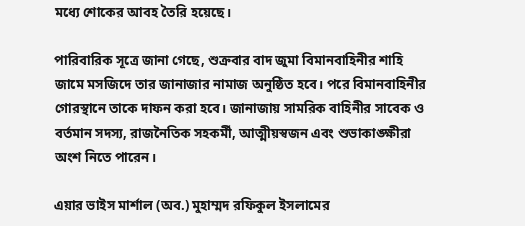মধ্যে শোকের আবহ তৈরি হয়েছে।

পারিবারিক সূত্রে জানা গেছে, শুক্রবার বাদ জুমা বিমানবাহিনীর শাহি জামে মসজিদে তার জানাজার নামাজ অনুষ্ঠিত হবে। পরে বিমানবাহিনীর গোরস্থানে তাকে দাফন করা হবে। জানাজায় সামরিক বাহিনীর সাবেক ও বর্তমান সদস্য, রাজনৈতিক সহকর্মী, আত্মীয়স্বজন এবং শুভাকাঙ্ক্ষীরা অংশ নিতে পারেন।

এয়ার ভাইস মার্শাল (অব.) মুহাম্মদ রফিকুল ইসলামের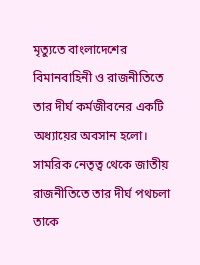মৃত্যুতে বাংলাদেশের বিমানবাহিনী ও রাজনীতিতে তার দীর্ঘ কর্মজীবনের একটি অধ্যায়ের অবসান হলো। সামরিক নেতৃত্ব থেকে জাতীয় রাজনীতিতে তার দীর্ঘ পথচলা তাকে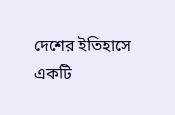দেশের ইতিহাসে একটি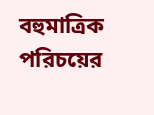বহুমাত্রিক পরিচয়ের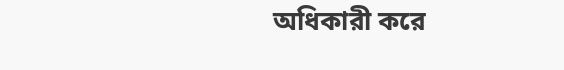অধিকারী করে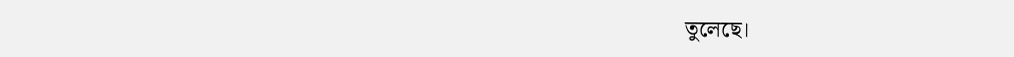তুলেছে।